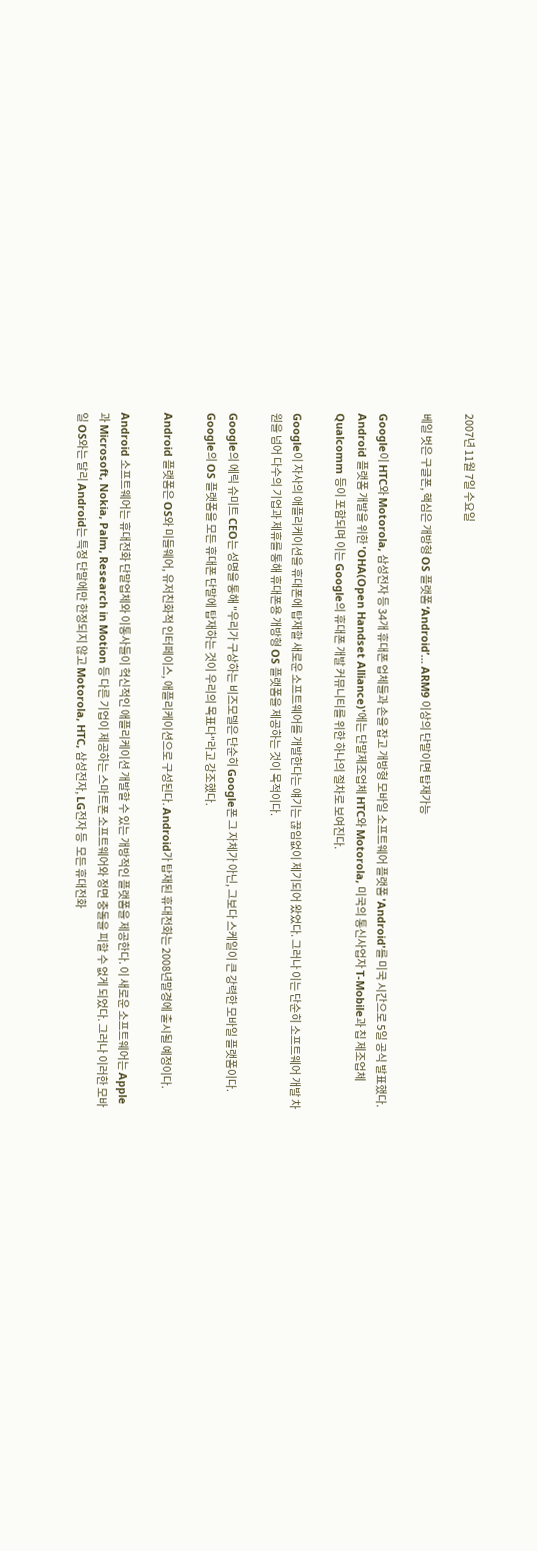2007년 11월 7일 수요일

베일 벗은 구글폰, 핵심은 개방형 OS 플랫폼 ‘Android’… ARM9 이상의 단말이면 탑재가능

Google이 HTC와 Motorola, 삼성전자 등 34개 휴대폰 업체들과 손을 잡고 개방형 모바일 소프트웨어 플랫폼 'Android'를 미국 시간으로 5일 공식 발표했다. Android 플랫폼 개발을 위한 'OHA(Open Handset Alliance)'에는 단말제조업체 HTC와 Motorola, 미국의 통신사업자 T-Mobile과 칩 제조업체 Qualcomm 등이 포함되며 이는 Google의 휴대폰 개발 커뮤니티를 위한 하나의 절차로 보여진다.

Google이 자사의 애플리케이션을 휴대폰에 탑재할 새로운 소프트웨어를 개발한다는 얘기는 끊임없이 제기되어 왔었다. 그러나 이는 단순히 소프트웨어 개발 차원을 넘어 다수의 기업과 제휴를 통해 휴대폰용 개방형 OS 플랫폼을 제공하는 것이 목적이다.

Google의 에릭 슈미트 CEO는 성명을 통해 "우리가 구상하는 비즈모델은 단순히 Google폰 그 자체가 아닌, 그보다 스케일이 큰 강력한 모바일 플랫폼이다. Google의 OS 플랫폼을 모든 휴대폰 단말에 탑재하는 것이 우리의 목표다"라고 강조했다.

Android 플랫폼은 OS와 미들웨어, 유저친화적 인터페이스, 애플리케이션으로 구성된다. Android가 탑재된 휴대전화는 2008년말경에 출시될 예정이다.

Android 소프트웨어는 휴대전화 단말업체와 이통사들이 혁신적인 애플리케이션 개발할 수 있는 개방적인 플랫폼을 제공한다. 이 새로운 소프트웨어는 Apple과 Microsoft, Nokia, Palm, Research in Motion 등 다른 기업이 제공하는 스마트폰 소프트웨어와 정면 충돌을 피할 수 없게 되었다. 그러나 이러한 모바일 OS와는 달리 Android는 특정 단말에만 한정되지 않고 Motorola, HTC, 삼성전자, LG전자 등  모든 휴대전화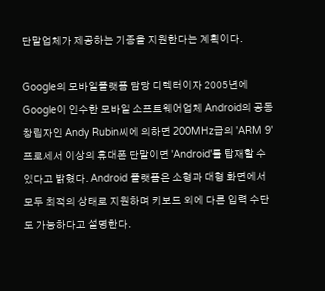단말업체가 제공하는 기종을 지원한다는 계획이다.

Google의 모바일플랫폼 담당 디렉터이자 2005년에 Google이 인수한 모바일 소프트웨어업체 Android의 공동창립자인 Andy Rubin씨에 의하면 200MHz급의 'ARM 9' 프로세서 이상의 휴대폰 단말이면 'Android'를 탑재할 수 있다고 밝혔다. Android 플랫폼은 소형과 대형 화면에서 모두 최적의 상태로 지원하며 키보드 외에 다른 입력 수단도 가능하다고 설명한다.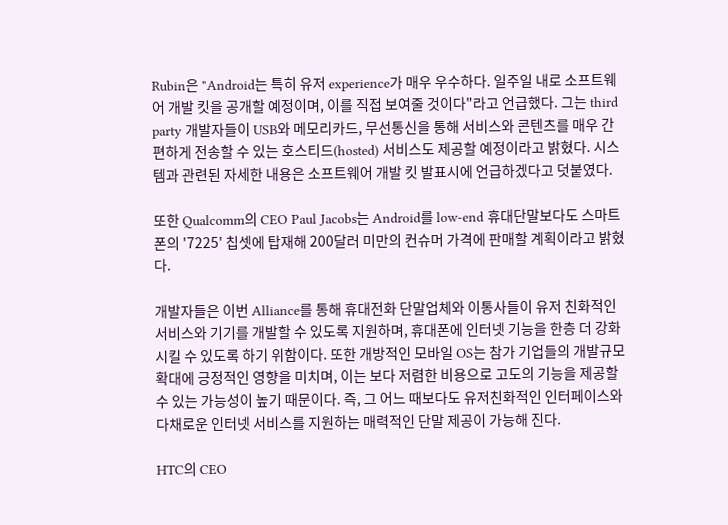Rubin은 "Android는 특히 유저 experience가 매우 우수하다. 일주일 내로 소프트웨어 개발 킷을 공개할 예정이며, 이를 직접 보여줄 것이다"라고 언급했다. 그는 third party 개발자들이 USB와 메모리카드, 무선통신을 통해 서비스와 콘텐츠를 매우 간편하게 전송할 수 있는 호스티드(hosted) 서비스도 제공할 예정이라고 밝혔다. 시스템과 관련된 자세한 내용은 소프트웨어 개발 킷 발표시에 언급하겠다고 덧붙였다.

또한 Qualcomm의 CEO Paul Jacobs는 Android를 low-end 휴대단말보다도 스마트폰의 '7225' 칩셋에 탑재해 200달러 미만의 컨슈머 가격에 판매할 계획이라고 밝혔다.

개발자들은 이번 Alliance를 통해 휴대전화 단말업체와 이통사들이 유저 친화적인 서비스와 기기를 개발할 수 있도록 지원하며, 휴대폰에 인터넷 기능을 한층 더 강화시킬 수 있도록 하기 위함이다. 또한 개방적인 모바일 OS는 참가 기업들의 개발규모 확대에 긍정적인 영향을 미치며, 이는 보다 저렴한 비용으로 고도의 기능을 제공할 수 있는 가능성이 높기 때문이다. 즉, 그 어느 때보다도 유저친화적인 인터페이스와 다채로운 인터넷 서비스를 지원하는 매력적인 단말 제공이 가능해 진다.

HTC의 CEO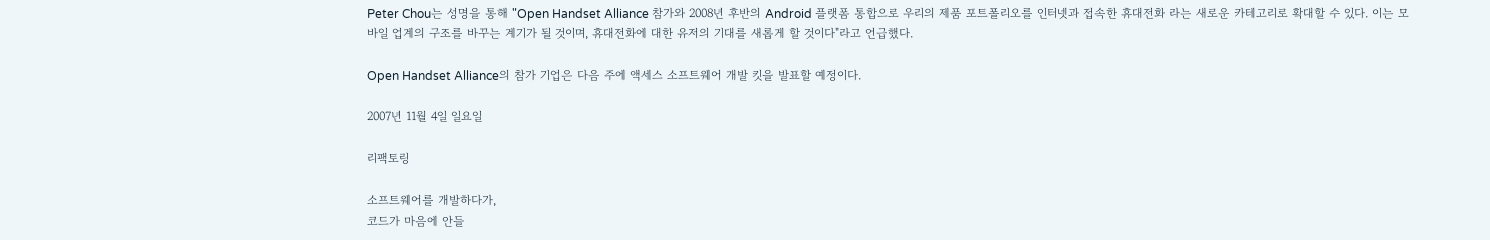Peter Chou는 성명을 통해 "Open Handset Alliance 참가와 2008년 후반의 Android 플랫폼 통합으로 우리의 제품 포트폴리오를 인터넷과 접속한 휴대전화 라는 새로운 카테고리로 확대할 수 있다. 이는 모바일 업계의 구조를 바꾸는 계기가 될 것이며, 휴대전화에 대한 유저의 기대를 새롭게 할 것이다"라고 언급했다.

Open Handset Alliance의 참가 기업은 다음 주에 액세스 소프트웨어 개발 킷을 발표할 예정이다.

2007년 11월 4일 일요일

리팩토링

소프트웨어를 개발하다가,
코드가 마음에 안들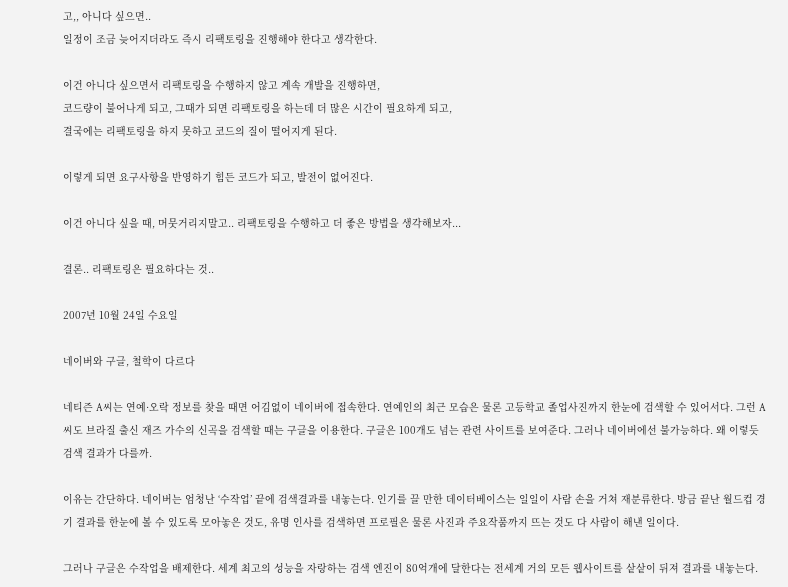고,, 아니다 싶으면..
일정이 조금 늦어지더라도 즉시 리팩토링을 진행해야 한다고 생각한다.

이건 아니다 싶으면서 리팩토링을 수행하지 않고 계속 개발을 진행하면,
코드량이 불어나게 되고, 그때가 되면 리팩토링을 하는데 더 많은 시간이 필요하게 되고,
결국에는 리팩토링을 하지 못하고 코드의 질이 떨어지게 된다.

이렇게 되면 요구사항을 반영하기 힘든 코드가 되고, 발전이 없어진다.

이건 아니다 싶을 때, 머뭇거리지말고.. 리팩토링을 수행하고 더 좋은 방법을 생각해보자...

결론.. 리팩토링은 필요하다는 것..

2007년 10월 24일 수요일

네이버와 구글, 철학이 다르다

네티즌 A씨는 연예·오락 정보를 찾을 때면 어김없이 네이버에 접속한다. 연예인의 최근 모습은 물론 고등학교 졸업사진까지 한눈에 검색할 수 있어서다. 그런 A씨도 브라질 출신 재즈 가수의 신곡을 검색할 때는 구글을 이용한다. 구글은 100개도 넘는 관련 사이트를 보여준다. 그러나 네이버에선 불가능하다. 왜 이렇듯 검색 결과가 다를까.

이유는 간단하다. 네이버는 엄청난 ‘수작업’ 끝에 검색결과를 내놓는다. 인기를 끌 만한 데이터베이스는 일일이 사람 손을 거쳐 재분류한다. 방금 끝난 월드컵 경기 결과를 한눈에 볼 수 있도록 모아놓은 것도, 유명 인사를 검색하면 프로필은 물론 사진과 주요작품까지 뜨는 것도 다 사람이 해낸 일이다.

그러나 구글은 수작업을 배제한다. 세계 최고의 성능을 자랑하는 검색 엔진이 80억개에 달한다는 전세계 거의 모든 웹사이트를 샅샅이 뒤져 결과를 내놓는다.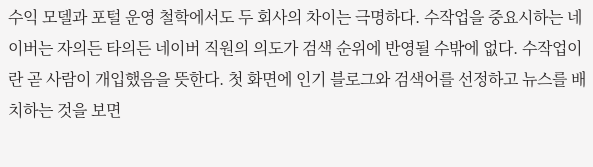수익 모델과 포털 운영 철학에서도 두 회사의 차이는 극명하다. 수작업을 중요시하는 네이버는 자의든 타의든 네이버 직원의 의도가 검색 순위에 반영될 수밖에 없다. 수작업이란 곧 사람이 개입했음을 뜻한다. 첫 화면에 인기 블로그와 검색어를 선정하고 뉴스를 배치하는 것을 보면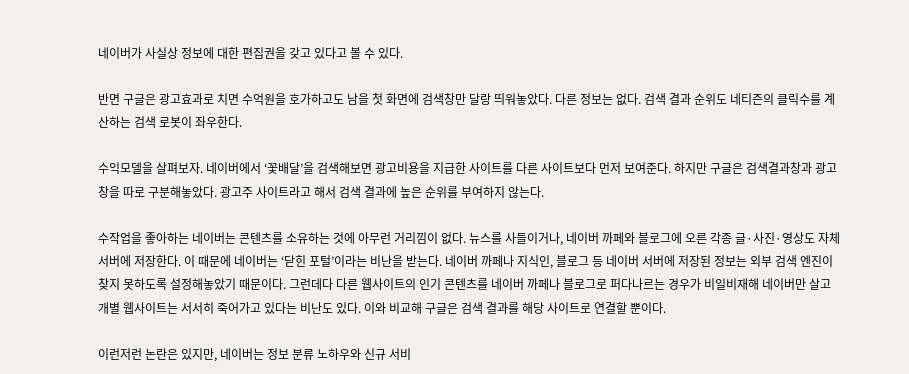네이버가 사실상 정보에 대한 편집권을 갖고 있다고 볼 수 있다.

반면 구글은 광고효과로 치면 수억원을 호가하고도 남을 첫 화면에 검색창만 달랑 띄워놓았다. 다른 정보는 없다. 검색 결과 순위도 네티즌의 클릭수를 계산하는 검색 로봇이 좌우한다.

수익모델을 살펴보자. 네이버에서 ‘꽃배달’을 검색해보면 광고비용을 지급한 사이트를 다른 사이트보다 먼저 보여준다. 하지만 구글은 검색결과창과 광고창을 따로 구분해놓았다. 광고주 사이트라고 해서 검색 결과에 높은 순위를 부여하지 않는다.

수작업을 좋아하는 네이버는 콘텐츠를 소유하는 것에 아무런 거리낌이 없다. 뉴스를 사들이거나, 네이버 까페와 블로그에 오른 각종 글·사진·영상도 자체 서버에 저장한다. 이 때문에 네이버는 ‘닫힌 포털’이라는 비난을 받는다. 네이버 까페나 지식인, 블로그 등 네이버 서버에 저장된 정보는 외부 검색 엔진이 찾지 못하도록 설정해놓았기 때문이다. 그런데다 다른 웹사이트의 인기 콘텐츠를 네이버 까페나 블로그로 퍼다나르는 경우가 비일비재해 네이버만 살고 개별 웹사이트는 서서히 죽어가고 있다는 비난도 있다. 이와 비교해 구글은 검색 결과를 해당 사이트로 연결할 뿐이다.

이런저런 논란은 있지만, 네이버는 정보 분류 노하우와 신규 서비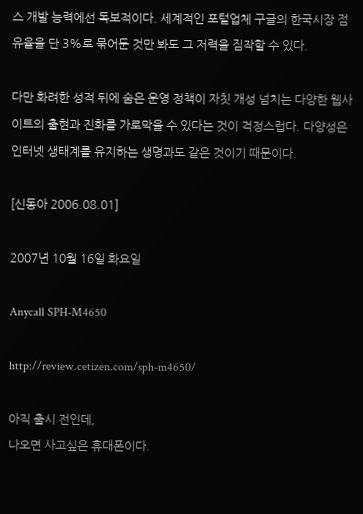스 개발 능력에선 독보적이다. 세계적인 포털업체 구글의 한국시장 점유율을 단 3%로 묶어둔 것만 봐도 그 저력을 짐작할 수 있다.

다만 화려한 성적 뒤에 숨은 운영 정책이 자칫 개성 넘치는 다양한 웹사이트의 출현과 진화를 가로막을 수 있다는 것이 걱정스럽다. 다양성은 인터넷 생태계를 유지하는 생명과도 같은 것이기 때문이다.

[신동아 2006.08.01]

2007년 10월 16일 화요일

Anycall SPH-M4650

http://review.cetizen.com/sph-m4650/

아직 출시 전인데,
나오면 사고싶은 휴대폰이다.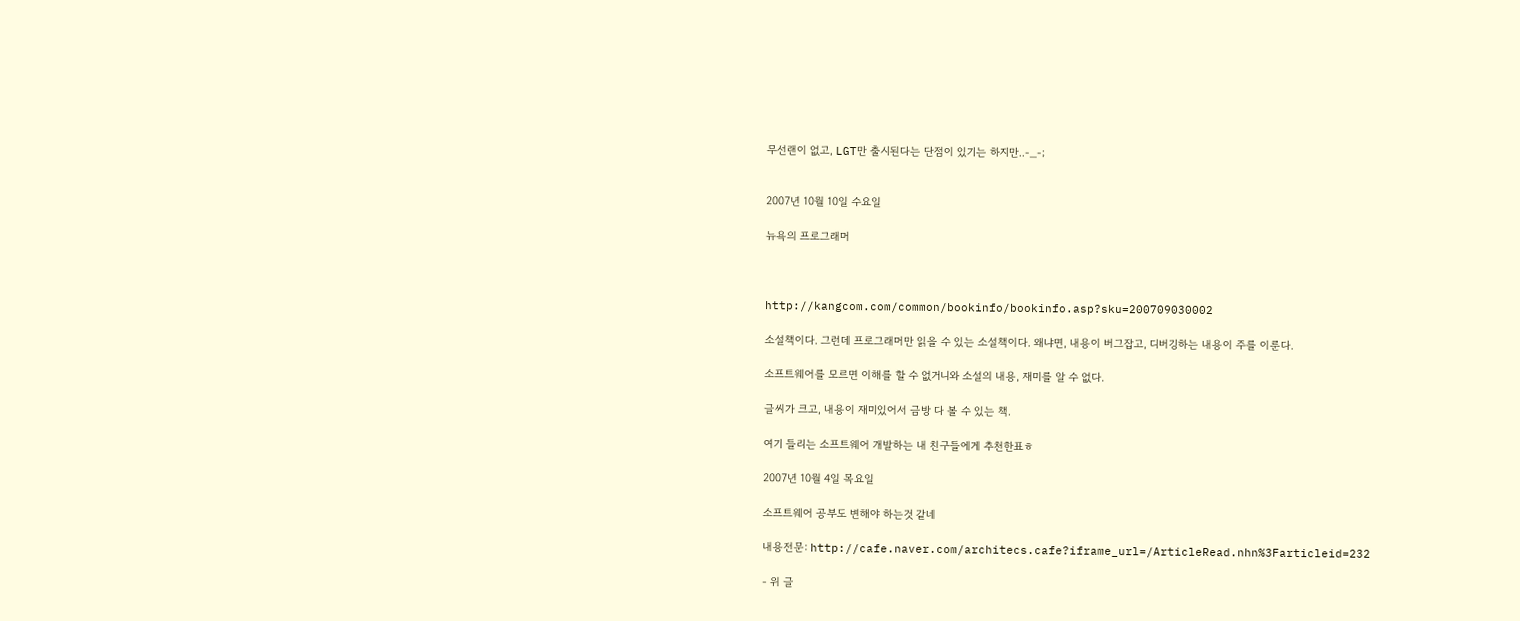무선랜이 없고, LGT만 출시된다는 단점이 있기는 하지만..-_-;


2007년 10월 10일 수요일

뉴욕의 프로그래머



http://kangcom.com/common/bookinfo/bookinfo.asp?sku=200709030002

소설책이다. 그런데 프로그래머만 읽을 수 있는 소설책이다. 왜냐면, 내용이 버그잡고, 디버깅하는 내용이 주를 이룬다.

소프트웨어를 모르면 이해를 할 수 없거니와 소설의 내용, 재미를 알 수 없다.

글씨가 크고, 내용이 재미있어서 금방 다 볼 수 있는 책.

여기 들리는 소프트웨어 개발하는 내 친구들에게 추천한표ㅎ

2007년 10월 4일 목요일

소프트웨어 공부도 변해야 하는것 같네

내용전문: http://cafe.naver.com/architecs.cafe?iframe_url=/ArticleRead.nhn%3Farticleid=232

- 위 글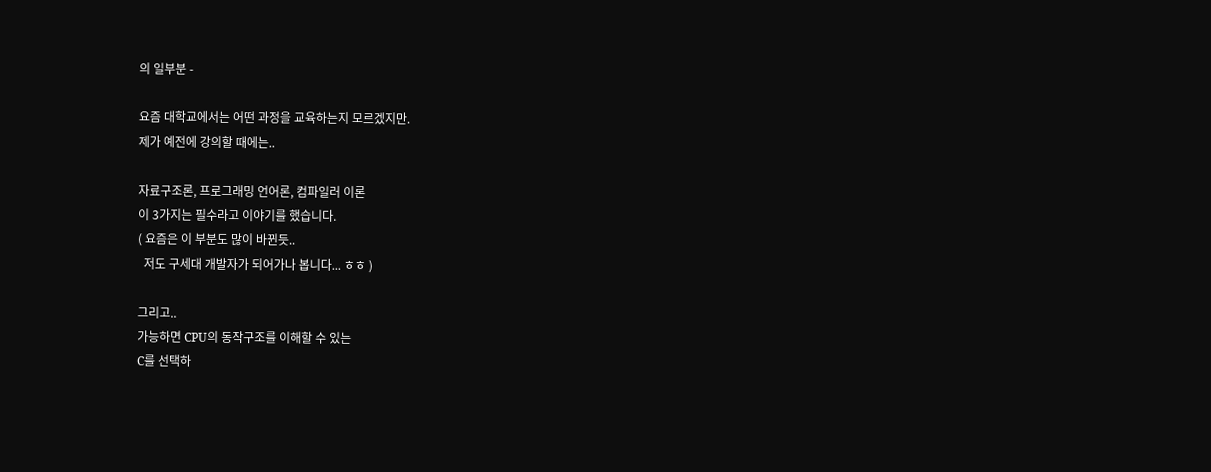의 일부분 -

요즘 대학교에서는 어떤 과정을 교육하는지 모르겠지만.
제가 예전에 강의할 때에는..

자료구조론, 프로그래밍 언어론, 컴파일러 이론
이 3가지는 필수라고 이야기를 했습니다.
( 요즘은 이 부분도 많이 바뀐듯..
  저도 구세대 개발자가 되어가나 봅니다... ㅎㅎ )

그리고..
가능하면 CPU의 동작구조를 이해할 수 있는
C를 선택하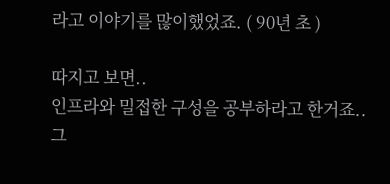라고 이야기를 많이했었죠. ( 90년 초 )

따지고 보면..
인프라와 밀접한 구성을 공부하라고 한거죠..
그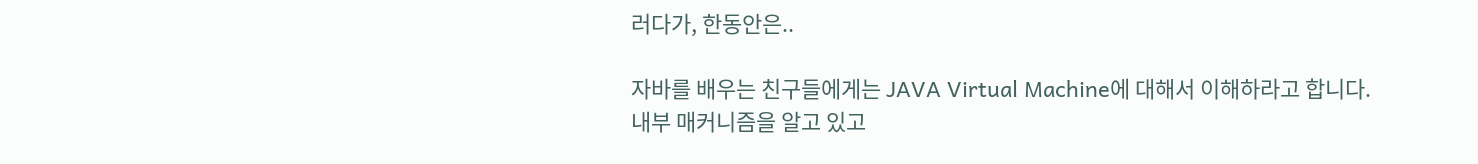러다가, 한동안은..

자바를 배우는 친구들에게는 JAVA Virtual Machine에 대해서 이해하라고 합니다.
내부 매커니즘을 알고 있고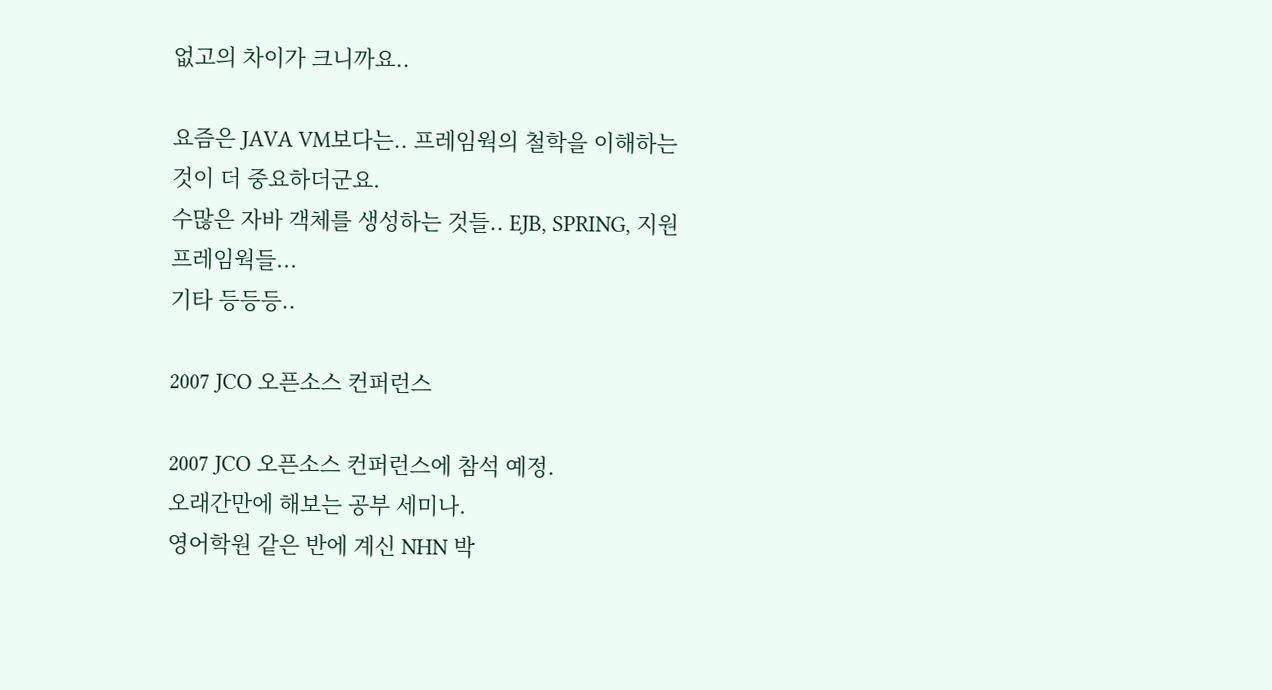없고의 차이가 크니까요..

요즘은 JAVA VM보다는.. 프레임웍의 철학을 이해하는 것이 더 중요하더군요.
수많은 자바 객체를 생성하는 것들.. EJB, SPRING, 지원 프레임웍들...
기타 등등등..

2007 JCO 오픈소스 컨퍼런스

2007 JCO 오픈소스 컨퍼런스에 참석 예정.
오래간만에 해보는 공부 세미나.
영어학원 같은 반에 계신 NHN 박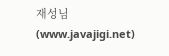재성님(www.javajigi.net)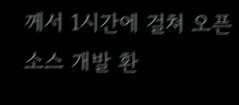께서 1시간에 걸쳐 오픈 소스 개발 환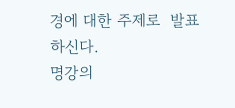경에 대한 주제로  발표하신다.
명강의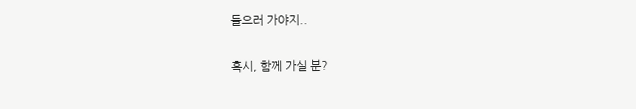들으러 가야지..

혹시, 함께 가실 분?